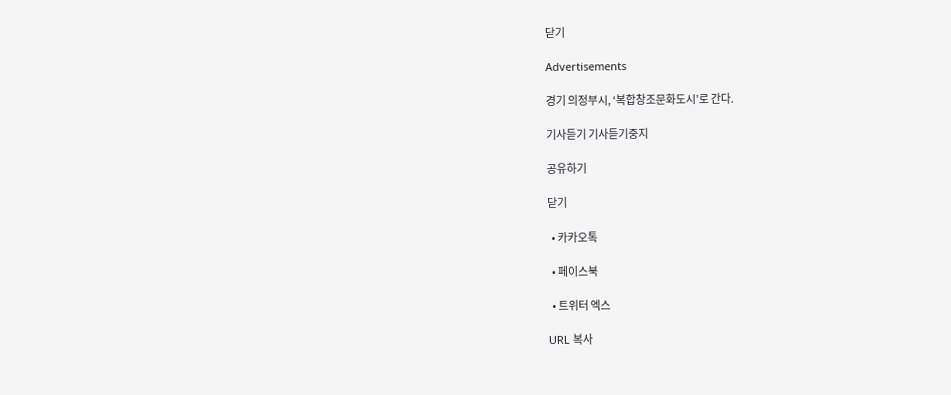닫기

Advertisements

경기 의정부시, ‘복합창조문화도시’로 간다.

기사듣기 기사듣기중지

공유하기

닫기

  • 카카오톡

  • 페이스북

  • 트위터 엑스

URL 복사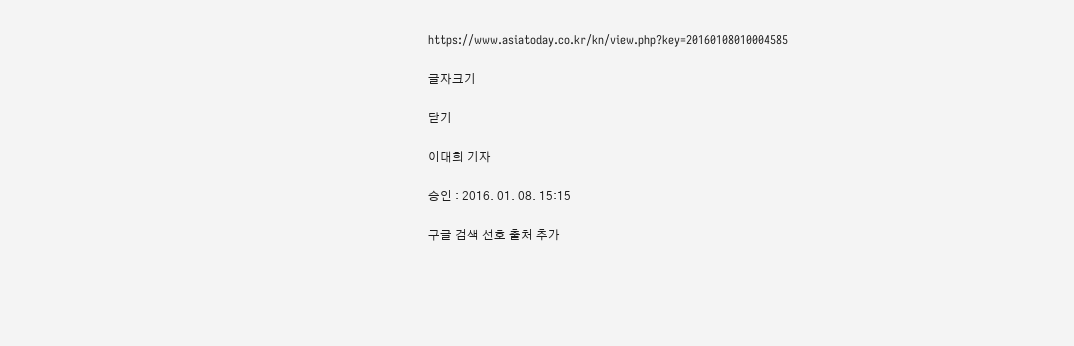https://www.asiatoday.co.kr/kn/view.php?key=20160108010004585

글자크기

닫기

이대희 기자

승인 : 2016. 01. 08. 15:15

구글 검색 선호 출처 추가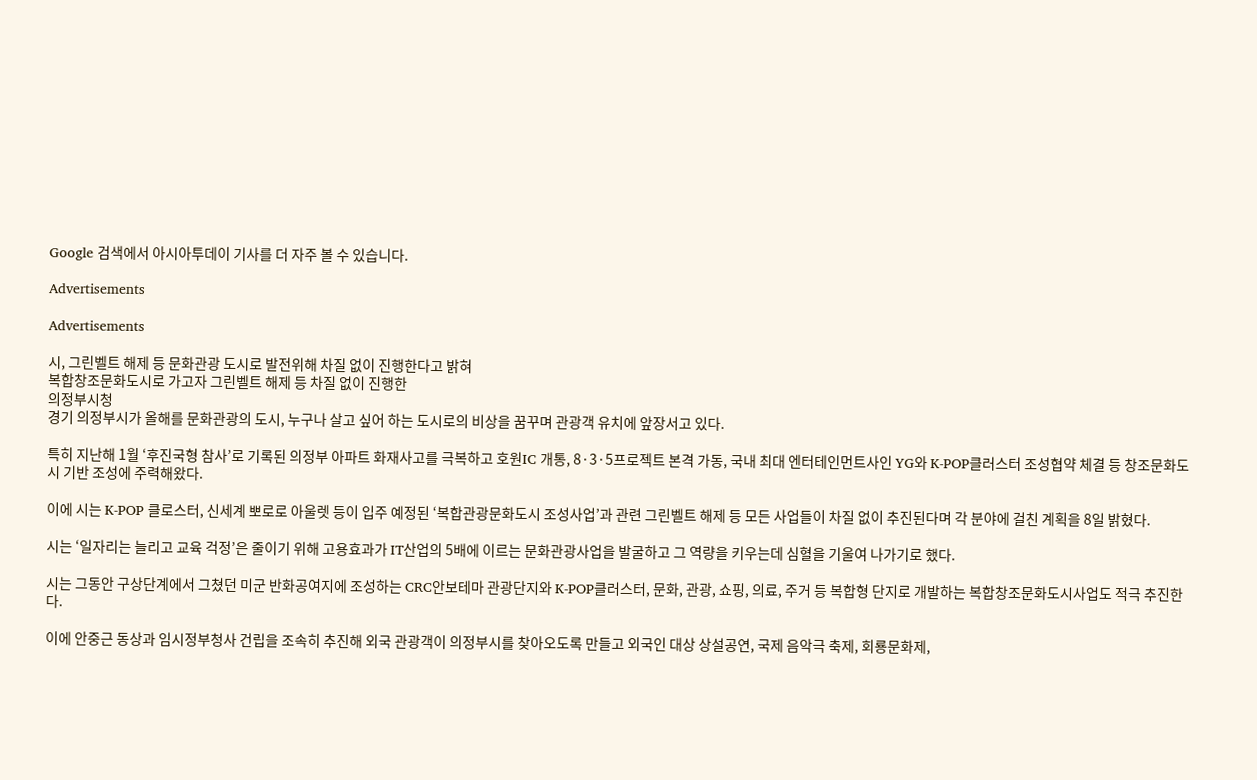Google 검색에서 아시아투데이 기사를 더 자주 볼 수 있습니다.

Advertisements

Advertisements

시, 그린벨트 해제 등 문화관광 도시로 발전위해 차질 없이 진행한다고 밝혀
복합창조문화도시로 가고자 그린벨트 해제 등 차질 없이 진행한
의정부시청
경기 의정부시가 올해를 문화관광의 도시, 누구나 살고 싶어 하는 도시로의 비상을 꿈꾸며 관광객 유치에 앞장서고 있다.

특히 지난해 1월 ‘후진국형 참사’로 기록된 의정부 아파트 화재사고를 극복하고 호원IC 개통, 8·3·5프로젝트 본격 가동, 국내 최대 엔터테인먼트사인 YG와 K-POP클러스터 조성협약 체결 등 창조문화도시 기반 조성에 주력해왔다.

이에 시는 K-POP 클로스터, 신세계 뽀로로 아울렛 등이 입주 예정된 ‘복합관광문화도시 조성사업’과 관련 그린벨트 해제 등 모든 사업들이 차질 없이 추진된다며 각 분야에 걸친 계획을 8일 밝혔다.

시는 ‘일자리는 늘리고 교육 걱정’은 줄이기 위해 고용효과가 IT산업의 5배에 이르는 문화관광사업을 발굴하고 그 역량을 키우는데 심혈을 기울여 나가기로 했다.

시는 그동안 구상단계에서 그쳤던 미군 반화공여지에 조성하는 CRC안보테마 관광단지와 K-POP클러스터, 문화, 관광, 쇼핑, 의료, 주거 등 복합형 단지로 개발하는 복합창조문화도시사업도 적극 추진한다.

이에 안중근 동상과 임시정부청사 건립을 조속히 추진해 외국 관광객이 의정부시를 찾아오도록 만들고 외국인 대상 상설공연, 국제 음악극 축제, 회룡문화제,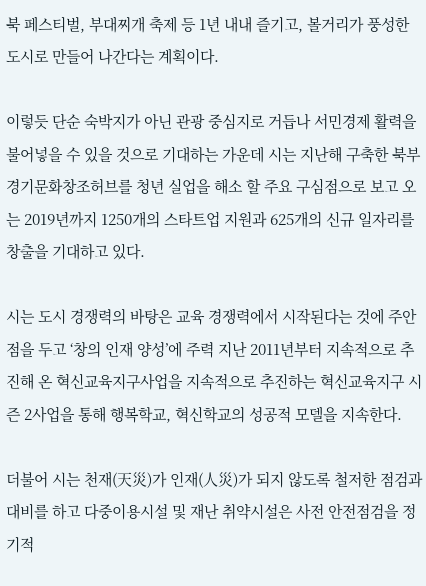북 페스티벌, 부대찌개 축제 등 1년 내내 즐기고, 볼거리가 풍성한 도시로 만들어 나간다는 계획이다.

이렇듯 단순 숙박지가 아닌 관광 중심지로 거듭나 서민경제 활력을 불어넣을 수 있을 것으로 기대하는 가운데 시는 지난해 구축한 북부 경기문화창조허브를 청년 실업을 해소 할 주요 구심점으로 보고 오는 2019년까지 1250개의 스타트업 지원과 625개의 신규 일자리를 창출을 기대하고 있다.

시는 도시 경쟁력의 바탕은 교육 경쟁력에서 시작된다는 것에 주안점을 두고 ‘창의 인재 양성’에 주력 지난 2011년부터 지속적으로 추진해 온 혁신교육지구사업을 지속적으로 추진하는 혁신교육지구 시즌 2사업을 통해 행복학교, 혁신학교의 성공적 모델을 지속한다.

더불어 시는 천재(天災)가 인재(人災)가 되지 않도록 철저한 점검과 대비를 하고 다중이용시설 및 재난 취약시설은 사전 안전점검을 정기적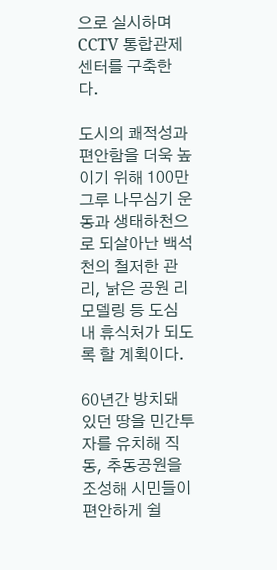으로 실시하며 CCTV 통합관제센터를 구축한다.

도시의 쾌적성과 편안함을 더욱 높이기 위해 100만 그루 나무심기 운동과 생태하천으로 되살아난 백석천의 철저한 관리, 낡은 공원 리모델링 등 도심 내 휴식처가 되도록 할 계획이다.

60년간 방치돼 있던 땅을 민간투자를 유치해 직동, 추동공원을 조성해 시민들이 편안하게 쉴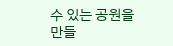수 있는 공원을 만들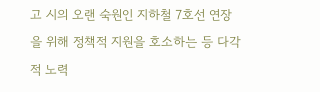고 시의 오랜 숙원인 지하철 7호선 연장을 위해 정책적 지원을 호소하는 등 다각적 노력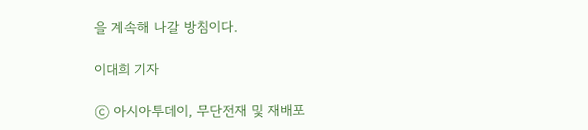을 계속해 나갈 방침이다.

이대희 기자

ⓒ 아시아투데이, 무단전재 및 재배포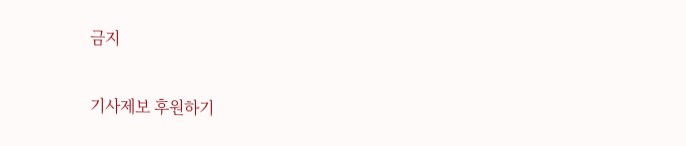금지

기사제보 후원하기